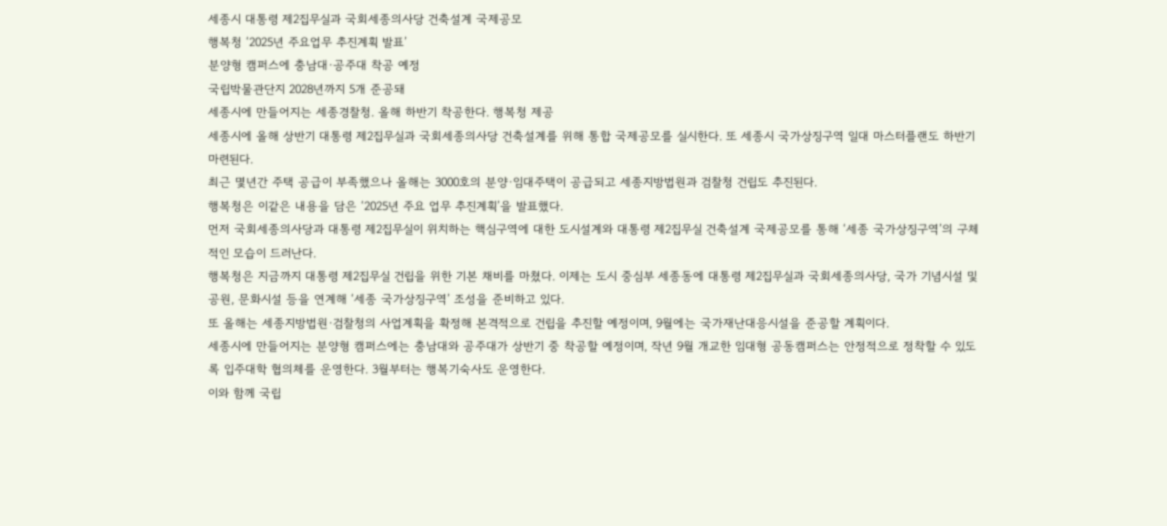세종시 대통령 제2집무실과 국회세종의사당 건축설계 국제공모
행복청 ‘2025년 주요업무 추진계획 발표’
분양형 캠퍼스에 충남대·공주대 착공 예정
국립박물관단지 2028년까지 5개 준공돼
세종시에 만들어지는 세종경찰청. 올해 하반기 착공한다. 행복청 제공
세종시에 올해 상반기 대통령 제2집무실과 국회세종의사당 건축설계를 위해 통합 국제공모를 실시한다. 또 세종시 국가상징구역 일대 마스터플랜도 하반기 마련된다.
최근 몇년간 주택 공급이 부족했으나 올해는 3000호의 분양·임대주택이 공급되고 세종지방법원과 검찰청 건립도 추진된다.
행복청은 이같은 내용을 담은 ‘2025년 주요 업무 추진계획’을 발표했다.
먼저 국회세종의사당과 대통령 제2집무실이 위치하는 핵심구역에 대한 도시설계와 대통령 제2집무실 건축설계 국제공모를 통해 ‘세종 국가상징구역’의 구체적인 모습이 드러난다.
행복청은 지금까지 대통령 제2집무실 건립을 위한 기본 채비를 마쳤다. 이제는 도시 중심부 세종동에 대통령 제2집무실과 국회세종의사당, 국가 기념시설 및 공원, 문화시설 등을 연계해 ‘세종 국가상징구역’ 조성을 준비하고 있다.
또 올해는 세종지방법원·검찰청의 사업계획을 확정해 본격적으로 건립을 추진할 예정이며, 9월에는 국가재난대응시설을 준공할 계획이다.
세종시에 만들어지는 분양형 캠퍼스에는 충남대와 공주대가 상반기 중 착공할 예정이며, 작년 9월 개교한 임대형 공동캠퍼스는 안정적으로 정착할 수 있도록 입주대학 협의체를 운영한다. 3월부터는 행복기숙사도 운영한다.
이와 함께 국립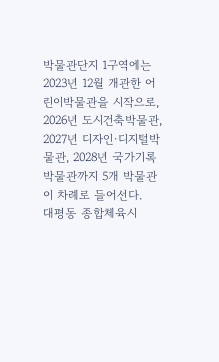박물관단지 1구역에는 2023년 12월 개관한 어린이박물관을 시작으로, 2026년 도시건축박물관, 2027년 디자인·디지털박물관, 2028년 국가기록박물관까지 5개 박물관이 차례로 들어선다.
대평동 종합체육시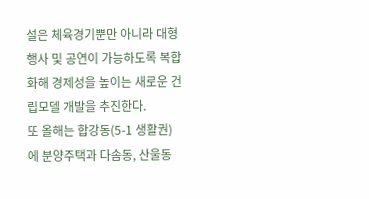설은 체육경기뿐만 아니라 대형행사 및 공연이 가능하도록 복합화해 경제성을 높이는 새로운 건립모델 개발을 추진한다.
또 올해는 합강동(5-1 생활권)에 분양주택과 다솜동, 산울동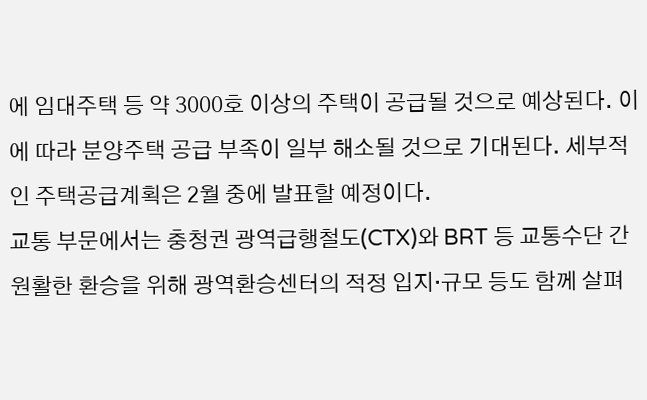에 임대주택 등 약 3000호 이상의 주택이 공급될 것으로 예상된다. 이에 따라 분양주택 공급 부족이 일부 해소될 것으로 기대된다. 세부적인 주택공급계획은 2월 중에 발표할 예정이다.
교통 부문에서는 충청권 광역급행철도(CTX)와 BRT 등 교통수단 간 원활한 환승을 위해 광역환승센터의 적정 입지·규모 등도 함께 살펴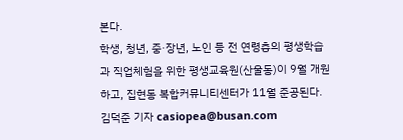본다.
학생, 청년, 중·장년, 노인 등 전 연령층의 평생학습과 직업체험을 위한 평생교육원(산울동)이 9월 개원하고, 집현동 복합커뮤니티센터가 11월 준공된다.
김덕준 기자 casiopea@busan.com